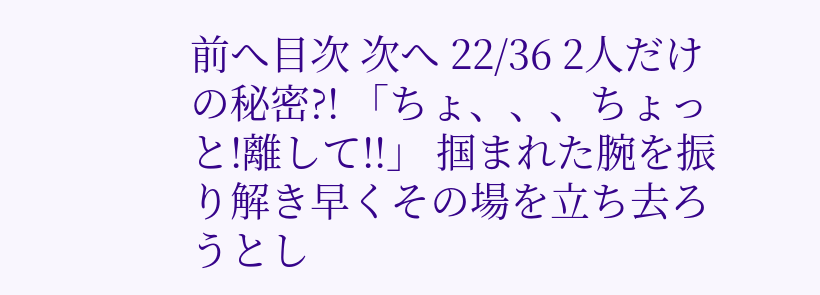前へ目次 次へ 22/36 2人だけの秘密?! 「ちょ、、、ちょっと!離して!!」 掴まれた腕を振り解き早くその場を立ち去ろうとし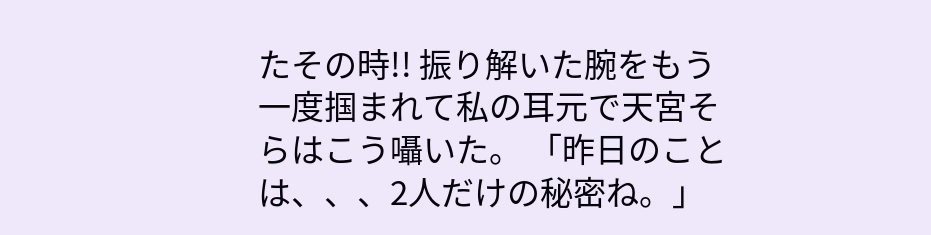たその時!! 振り解いた腕をもう一度掴まれて私の耳元で天宮そらはこう囁いた。 「昨日のことは、、、2人だけの秘密ね。」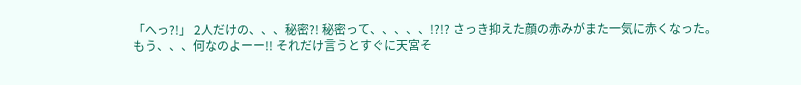「へっ?!」 2人だけの、、、秘密?! 秘密って、、、、、!?!? さっき抑えた顔の赤みがまた一気に赤くなった。 もう、、、何なのよーー!! それだけ言うとすぐに天宮そ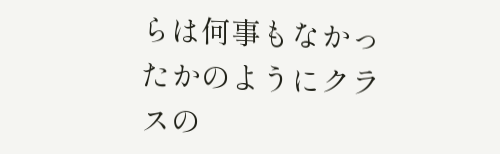らは何事もなかったかのようにクラスの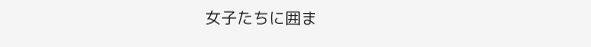女子たちに囲ま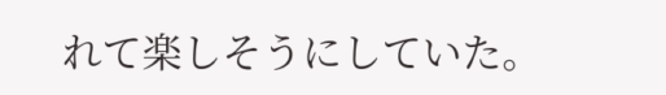れて楽しそうにしていた。